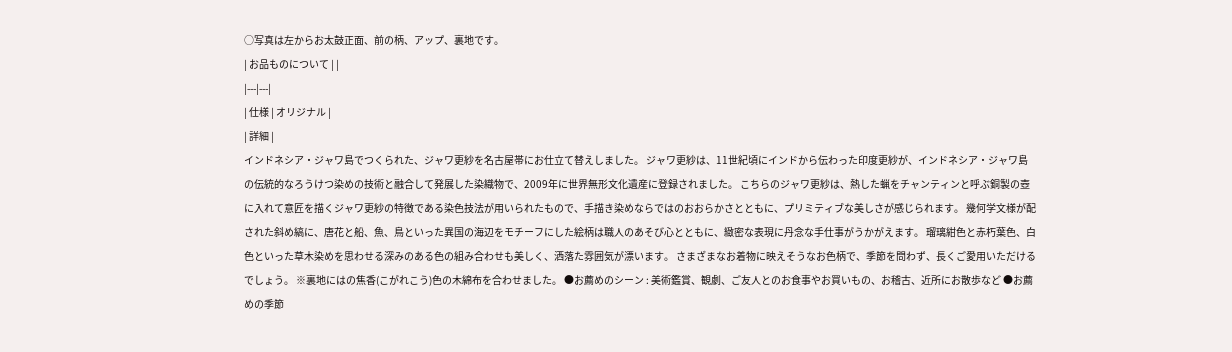○写真は左からお太鼓正面、前の柄、アップ、裏地です。
| お品ものについて | |
|---|---|
| 仕様 | オリジナル |
| 詳細 |
インドネシア・ジャワ島でつくられた、ジャワ更紗を名古屋帯にお仕立て替えしました。 ジャワ更紗は、11世紀頃にインドから伝わった印度更紗が、インドネシア・ジャワ島の伝統的なろうけつ染めの技術と融合して発展した染織物で、2009年に世界無形文化遺産に登録されました。 こちらのジャワ更紗は、熱した蝋をチャンティンと呼ぶ銅製の壺に入れて意匠を描くジャワ更紗の特徴である染色技法が用いられたもので、手描き染めならではのおおらかさとともに、プリミティブな美しさが感じられます。 幾何学文様が配された斜め縞に、唐花と船、魚、鳥といった異国の海辺をモチーフにした絵柄は職人のあそび心とともに、緻密な表現に丹念な手仕事がうかがえます。 瑠璃紺色と赤朽葉色、白色といった草木染めを思わせる深みのある色の組み合わせも美しく、洒落た雰囲気が漂います。 さまざまなお着物に映えそうなお色柄で、季節を問わず、長くご愛用いただけるでしょう。 ※裏地にはの焦香(こがれこう)色の木綿布を合わせました。 ●お薦めのシーン : 美術鑑賞、観劇、ご友人とのお食事やお買いもの、お稽古、近所にお散歩など ●お薦めの季節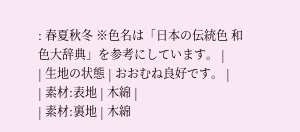: 春夏秋冬 ※色名は「日本の伝統色 和色大辞典」を参考にしています。 |
| 生地の状態 | おおむね良好です。 |
| 素材:表地 | 木綿 |
| 素材:裏地 | 木綿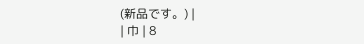(新品です。) |
| 巾 | 8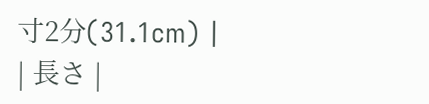寸2分(31.1cm) |
| 長さ |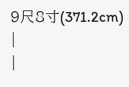9尺8寸(371.2cm) |
|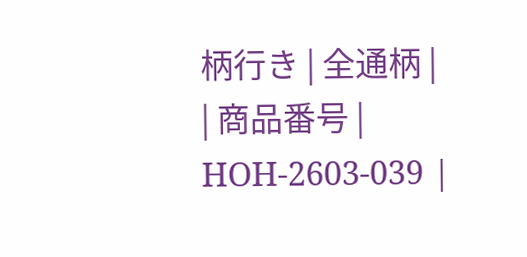柄行き | 全通柄 |
| 商品番号 | HOH-2603-039 |